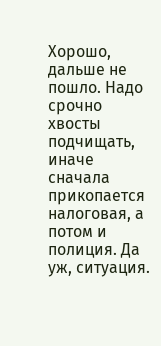Хорошо, дальше не пошло. Надо срочно хвосты подчищать, иначе сначала прикопается налоговая, а потом и полиция. Да уж, ситуация.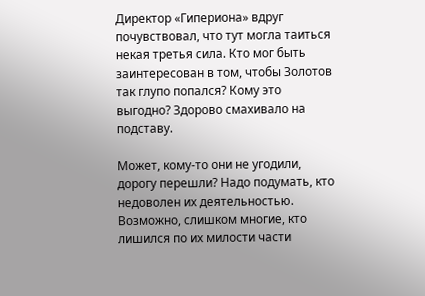Директор «Гипериона» вдруг почувствовал, что тут могла таиться некая третья сила. Кто мог быть заинтересован в том, чтобы Золотов так глупо попался? Кому это выгодно? Здорово смахивало на подставу.

Может, кому-то они не угодили, дорогу перешли? Надо подумать, кто недоволен их деятельностью. Возможно, слишком многие, кто лишился по их милости части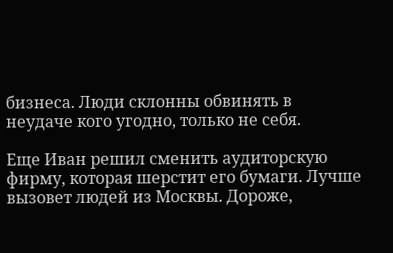бизнеса. Люди склонны обвинять в неудаче кого угодно, только не себя.

Еще Иван решил сменить аудиторскую фирму, которая шерстит его бумаги. Лучше вызовет людей из Москвы. Дороже,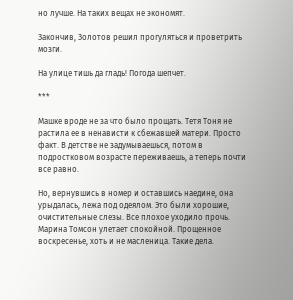но лучше. На таких вещах не экономят.

Закончив, Золотов решил прогуляться и проветрить мозги.

На улице тишь да гладь! Погода шепчет.

***

Машке вроде не за что было прощать. Тетя Тоня не растила ее в ненависти к сбежавшей матери. Просто факт. В детстве не задумываешься, потом в подростковом возрасте переживаешь, а теперь почти все равно.

Но, вернувшись в номер и оставшись наедине, она урыдалась, лежа под одеялом. Это были хорошие, очистительные слезы. Все плохое уходило прочь. Марина Томсон улетает спокойной. Прощенное воскресенье, хоть и не масленица. Такие дела.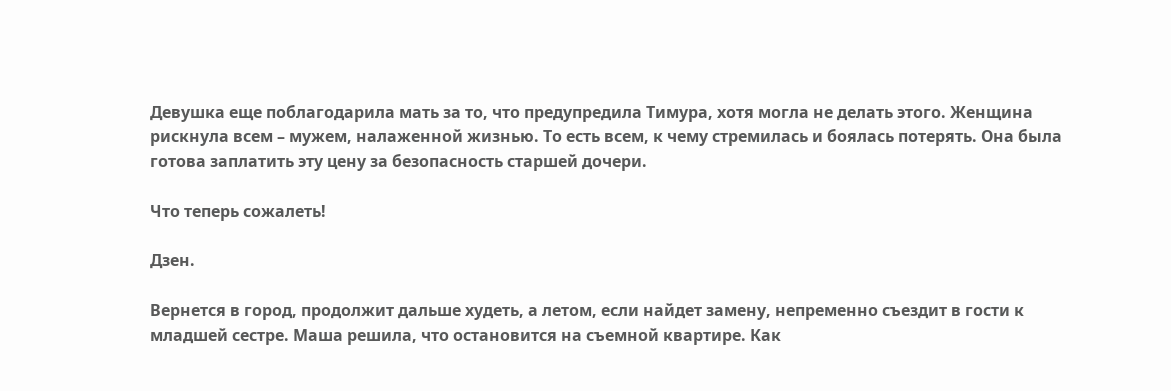Девушка еще поблагодарила мать за то, что предупредила Тимура, хотя могла не делать этого. Женщина рискнула всем – мужем, налаженной жизнью. То есть всем, к чему стремилась и боялась потерять. Она была готова заплатить эту цену за безопасность старшей дочери.

Что теперь сожалеть!

Дзен.

Вернется в город, продолжит дальше худеть, а летом, если найдет замену, непременно съездит в гости к младшей сестре. Маша решила, что остановится на съемной квартире. Как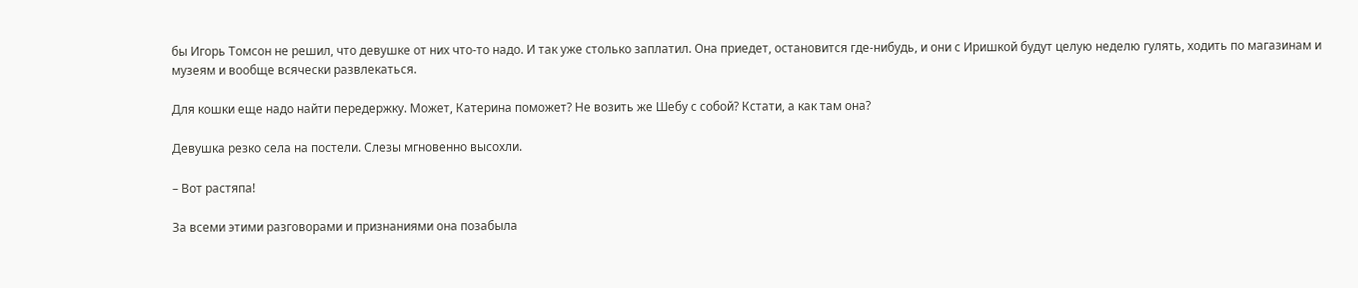бы Игорь Томсон не решил, что девушке от них что-то надо. И так уже столько заплатил. Она приедет, остановится где-нибудь, и они с Иришкой будут целую неделю гулять, ходить по магазинам и музеям и вообще всячески развлекаться.

Для кошки еще надо найти передержку. Может, Катерина поможет? Не возить же Шебу с собой? Кстати, а как там она?

Девушка резко села на постели. Слезы мгновенно высохли.

– Вот растяпа!

За всеми этими разговорами и признаниями она позабыла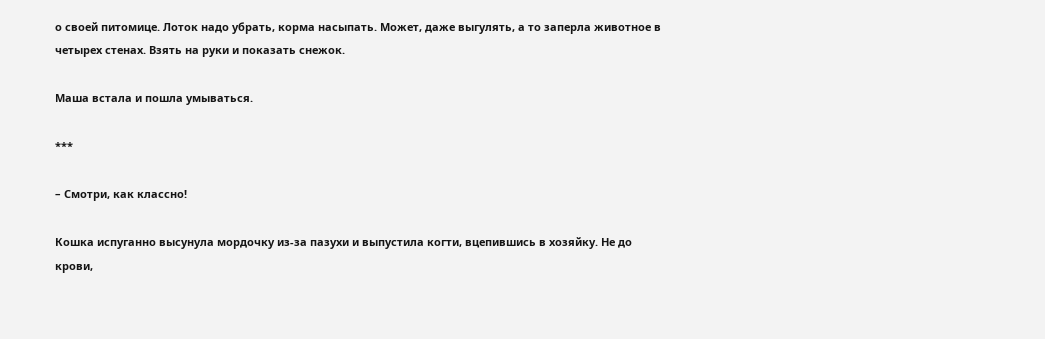о своей питомице. Лоток надо убрать, корма насыпать. Может, даже выгулять, а то заперла животное в четырех стенах. Взять на руки и показать снежок.

Маша встала и пошла умываться.

***

– Смотри, как классно!

Кошка испуганно высунула мордочку из-за пазухи и выпустила когти, вцепившись в хозяйку. Не до крови,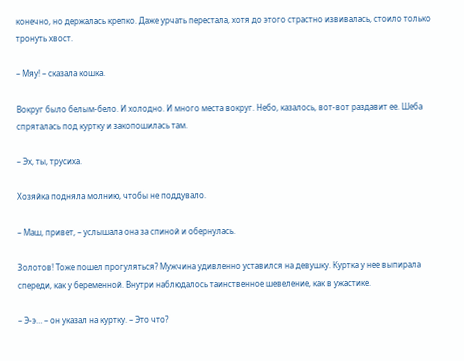конечно, но держалась крепко. Даже урчать перестала, хотя до этого страстно извивалась, стоило только тронуть хвост.

– Мяу! – сказала кошка.

Вокруг было белым-бело. И холодно. И много места вокруг. Небо, казалось, вот-вот раздавит ее. Шеба спряталась под куртку и закопошилась там.

– Эх, ты, трусиха.

Хозяйка подняла молнию, чтобы не поддувало.

– Маш, привет, – услышала она за спиной и обернулась.

Золотов! Тоже пошел прогуляться? Мужчина удивленно уставился на девушку. Куртка у нее выпирала спереди, как у беременной. Внутри наблюдалось таинственное шевеление, как в ужастике.

– Э-э… – он указал на куртку. – Это что?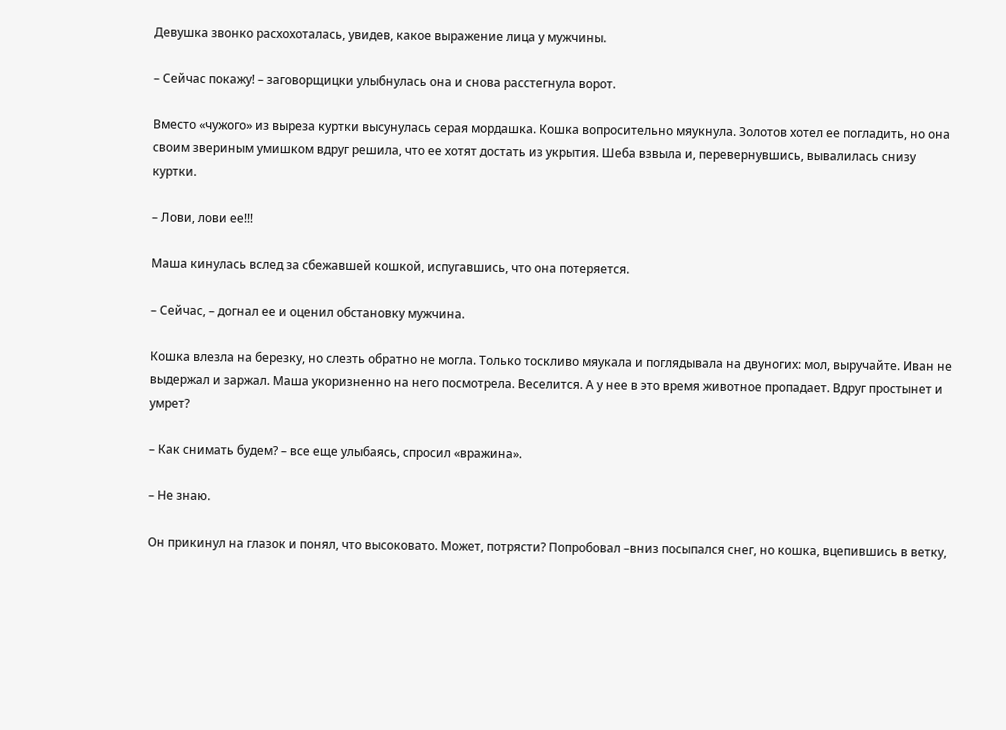Девушка звонко расхохоталась, увидев, какое выражение лица у мужчины.

– Сейчас покажу! – заговорщицки улыбнулась она и снова расстегнула ворот.

Вместо «чужого» из выреза куртки высунулась серая мордашка. Кошка вопросительно мяукнула. Золотов хотел ее погладить, но она своим звериным умишком вдруг решила, что ее хотят достать из укрытия. Шеба взвыла и, перевернувшись, вывалилась снизу куртки.

– Лови, лови ее!!!

Маша кинулась вслед за сбежавшей кошкой, испугавшись, что она потеряется.

– Сейчас, – догнал ее и оценил обстановку мужчина.

Кошка влезла на березку, но слезть обратно не могла. Только тоскливо мяукала и поглядывала на двуногих: мол, выручайте. Иван не выдержал и заржал. Маша укоризненно на него посмотрела. Веселится. А у нее в это время животное пропадает. Вдруг простынет и умрет?

– Как снимать будем? – все еще улыбаясь, спросил «вражина».

– Не знаю.

Он прикинул на глазок и понял, что высоковато. Может, потрясти? Попробовал –вниз посыпался снег, но кошка, вцепившись в ветку,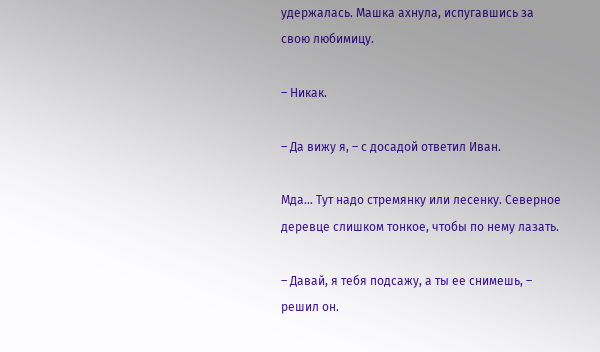удержалась. Машка ахнула, испугавшись за свою любимицу.

– Никак.

– Да вижу я, – с досадой ответил Иван.

Мда… Тут надо стремянку или лесенку. Северное деревце слишком тонкое, чтобы по нему лазать.

– Давай, я тебя подсажу, а ты ее снимешь, – решил он.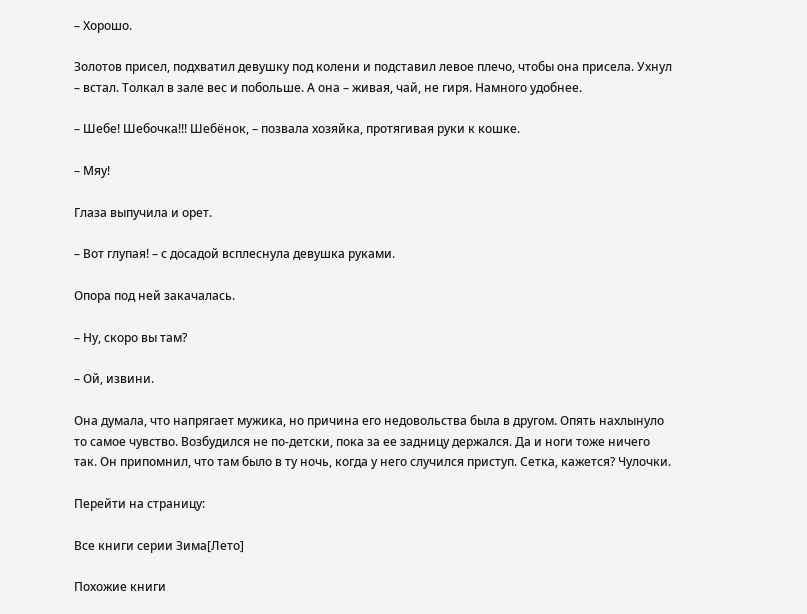– Хорошо.

Золотов присел, подхватил девушку под колени и подставил левое плечо, чтобы она присела. Ухнул – встал. Толкал в зале вес и побольше. А она – живая, чай, не гиря. Намного удобнее.

– Шебе! Шебочка!!! Шебёнок, – позвала хозяйка, протягивая руки к кошке.

– Мяу!

Глаза выпучила и орет.

– Вот глупая! – с досадой всплеснула девушка руками.

Опора под ней закачалась.

– Ну, скоро вы там?

– Ой, извини.

Она думала, что напрягает мужика, но причина его недовольства была в другом. Опять нахлынуло то самое чувство. Возбудился не по-детски, пока за ее задницу держался. Да и ноги тоже ничего так. Он припомнил, что там было в ту ночь, когда у него случился приступ. Сетка, кажется? Чулочки.

Перейти на страницу:

Все книги серии Зима[Лето]

Похожие книги